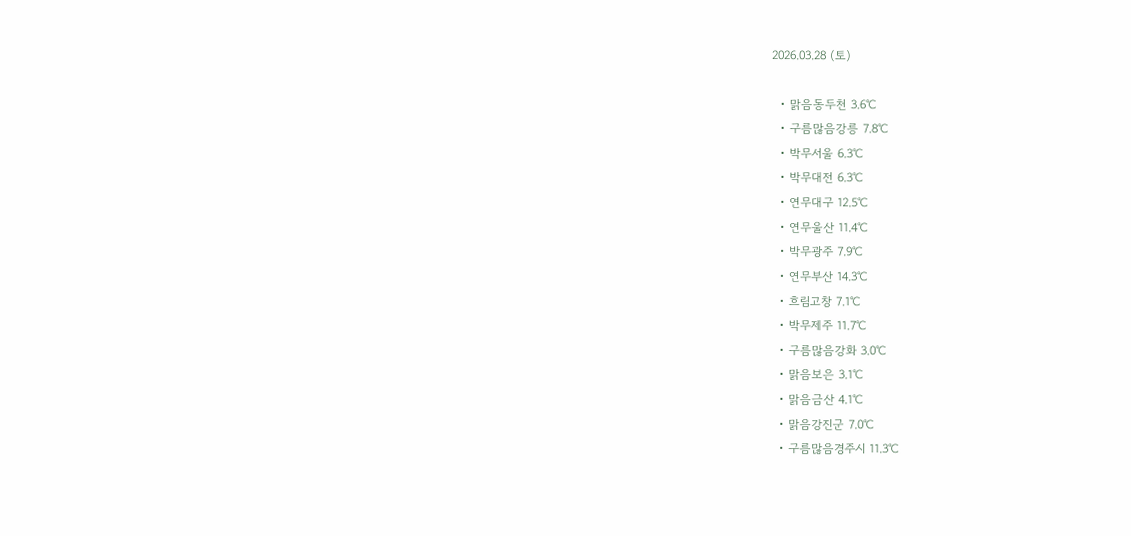2026.03.28 (토)

  • 맑음동두천 3.6℃
  • 구름많음강릉 7.8℃
  • 박무서울 6.3℃
  • 박무대전 6.3℃
  • 연무대구 12.5℃
  • 연무울산 11.4℃
  • 박무광주 7.9℃
  • 연무부산 14.3℃
  • 흐림고창 7.1℃
  • 박무제주 11.7℃
  • 구름많음강화 3.0℃
  • 맑음보은 3.1℃
  • 맑음금산 4.1℃
  • 맑음강진군 7.0℃
  • 구름많음경주시 11.3℃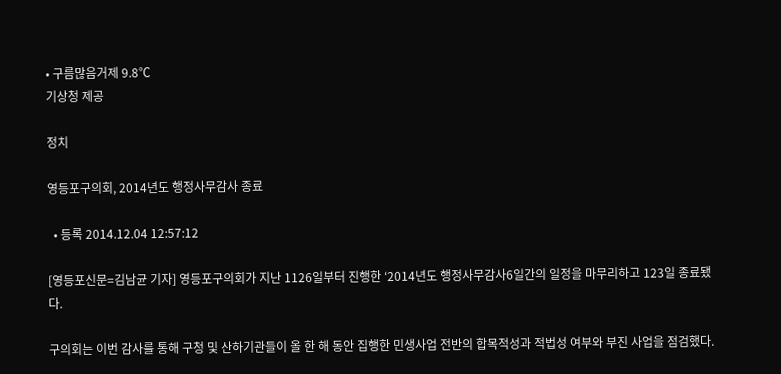• 구름많음거제 9.8℃
기상청 제공

정치

영등포구의회, 2014년도 행정사무감사 종료

  • 등록 2014.12.04 12:57:12

[영등포신문=김남균 기자] 영등포구의회가 지난 1126일부터 진행한 ‘2014년도 행정사무감사6일간의 일정을 마무리하고 123일 종료됐다.

구의회는 이번 감사를 통해 구청 및 산하기관들이 올 한 해 동안 집행한 민생사업 전반의 합목적성과 적법성 여부와 부진 사업을 점검했다.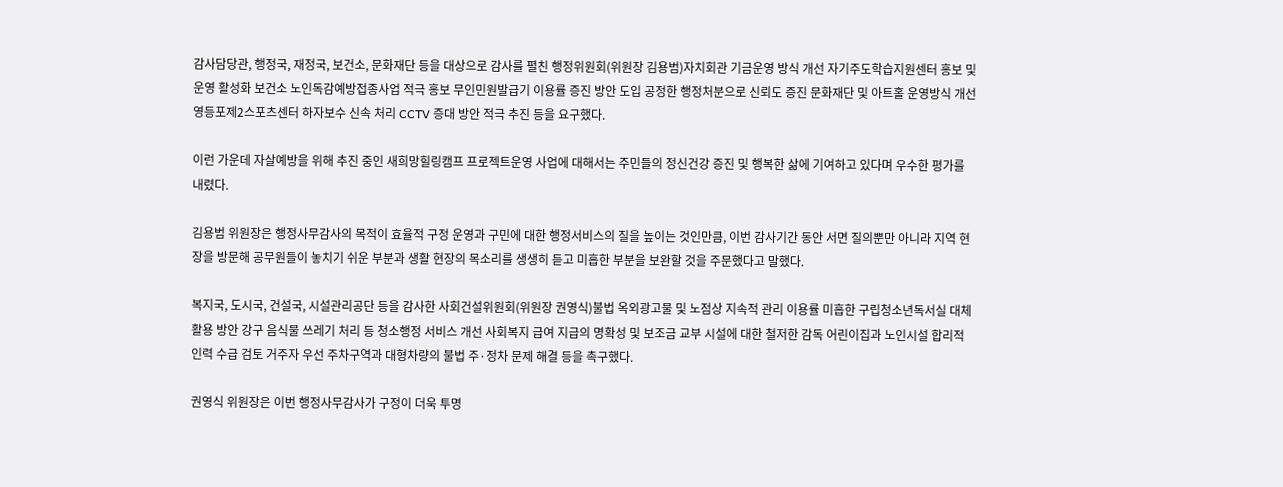감사담당관, 행정국, 재정국, 보건소, 문화재단 등을 대상으로 감사를 펼친 행정위원회(위원장 김용범)자치회관 기금운영 방식 개선 자기주도학습지원센터 홍보 및 운영 활성화 보건소 노인독감예방접종사업 적극 홍보 무인민원발급기 이용률 증진 방안 도입 공정한 행정처분으로 신뢰도 증진 문화재단 및 아트홀 운영방식 개선 영등포제2스포츠센터 하자보수 신속 처리 CCTV 증대 방안 적극 추진 등을 요구했다.

이런 가운데 자살예방을 위해 추진 중인 새희망힐링캠프 프로젝트운영 사업에 대해서는 주민들의 정신건강 증진 및 행복한 삶에 기여하고 있다며 우수한 평가를 내렸다.

김용범 위원장은 행정사무감사의 목적이 효율적 구정 운영과 구민에 대한 행정서비스의 질을 높이는 것인만큼, 이번 감사기간 동안 서면 질의뿐만 아니라 지역 현장을 방문해 공무원들이 놓치기 쉬운 부분과 생활 현장의 목소리를 생생히 듣고 미흡한 부분을 보완할 것을 주문했다고 말했다.

복지국, 도시국, 건설국, 시설관리공단 등을 감사한 사회건설위원회(위원장 권영식)불법 옥외광고물 및 노점상 지속적 관리 이용률 미흡한 구립청소년독서실 대체 활용 방안 강구 음식물 쓰레기 처리 등 청소행정 서비스 개선 사회복지 급여 지급의 명확성 및 보조금 교부 시설에 대한 철저한 감독 어린이집과 노인시설 합리적 인력 수급 검토 거주자 우선 주차구역과 대형차량의 불법 주·정차 문제 해결 등을 촉구했다.

권영식 위원장은 이번 행정사무감사가 구정이 더욱 투명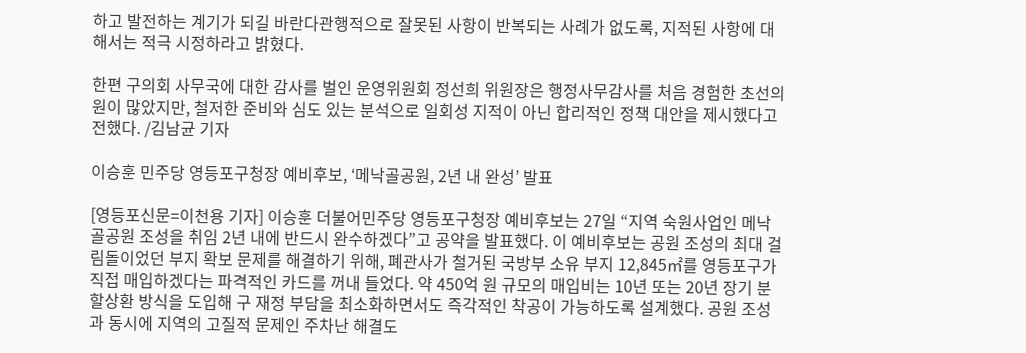하고 발전하는 계기가 되길 바란다관행적으로 잘못된 사항이 반복되는 사례가 없도록, 지적된 사항에 대해서는 적극 시정하라고 밝혔다.

한편 구의회 사무국에 대한 감사를 벌인 운영위원회 정선희 위원장은 행정사무감사를 처음 경험한 초선의원이 많았지만, 철저한 준비와 심도 있는 분석으로 일회성 지적이 아닌 합리적인 정책 대안을 제시했다고 전했다. /김남균 기자

이승훈 민주당 영등포구청장 예비후보, ‘메낙골공원, 2년 내 완성’ 발표

[영등포신문=이천용 기자] 이승훈 더불어민주당 영등포구청장 예비후보는 27일 “지역 숙원사업인 메낙골공원 조성을 취임 2년 내에 반드시 완수하겠다”고 공약을 발표했다. 이 예비후보는 공원 조성의 최대 걸림돌이었던 부지 확보 문제를 해결하기 위해, 폐관사가 철거된 국방부 소유 부지 12,845㎡를 영등포구가 직접 매입하겠다는 파격적인 카드를 꺼내 들었다. 약 450억 원 규모의 매입비는 10년 또는 20년 장기 분할상환 방식을 도입해 구 재정 부담을 최소화하면서도 즉각적인 착공이 가능하도록 설계했다. 공원 조성과 동시에 지역의 고질적 문제인 주차난 해결도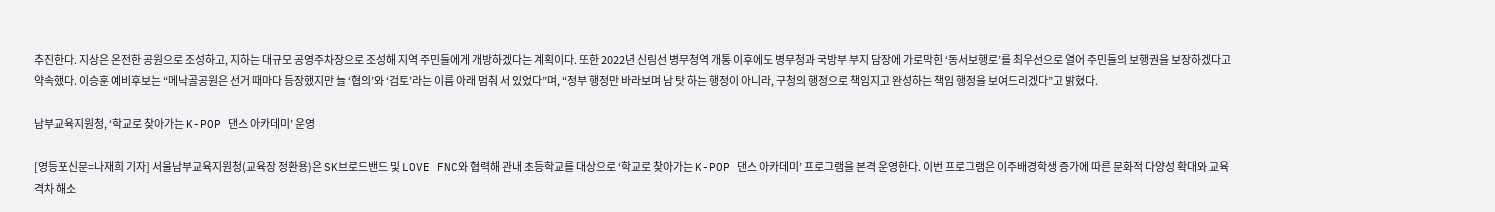추진한다. 지상은 온전한 공원으로 조성하고, 지하는 대규모 공영주차장으로 조성해 지역 주민들에게 개방하겠다는 계획이다. 또한 2022년 신림선 병무청역 개통 이후에도 병무청과 국방부 부지 담장에 가로막힌 ‘동서보행로’를 최우선으로 열어 주민들의 보행권을 보장하겠다고 약속했다. 이승훈 예비후보는 “메낙골공원은 선거 때마다 등장했지만 늘 ‘협의’와 ‘검토’라는 이름 아래 멈춰 서 있었다”며, “정부 행정만 바라보며 남 탓 하는 행정이 아니라, 구청의 행정으로 책임지고 완성하는 책임 행정을 보여드리겠다”고 밝혔다.

남부교육지원청, ‘학교로 찾아가는 K-POP 댄스 아카데미’ 운영

[영등포신문=나재희 기자] 서울남부교육지원청(교육장 정환용)은 SK브로드밴드 및 LOVE FNC와 협력해 관내 초등학교를 대상으로 ‘학교로 찾아가는 K-POP 댄스 아카데미’ 프로그램을 본격 운영한다. 이번 프로그램은 이주배경학생 증가에 따른 문화적 다양성 확대와 교육격차 해소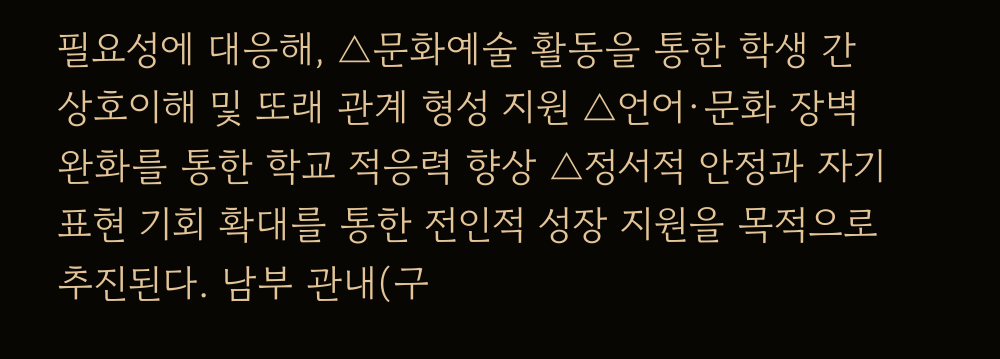필요성에 대응해, △문화예술 활동을 통한 학생 간 상호이해 및 또래 관계 형성 지원 △언어·문화 장벽 완화를 통한 학교 적응력 향상 △정서적 안정과 자기표현 기회 확대를 통한 전인적 성장 지원을 목적으로 추진된다. 남부 관내(구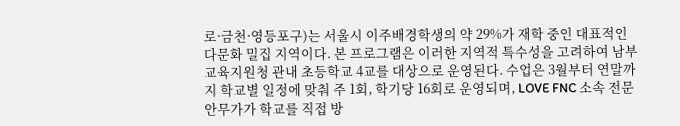로·금천·영등포구)는 서울시 이주배경학생의 약 29%가 재학 중인 대표적인 다문화 밀집 지역이다. 본 프로그램은 이러한 지역적 특수성을 고려하여 남부교육지원청 관내 초등학교 4교를 대상으로 운영된다. 수업은 3월부터 연말까지 학교별 일정에 맞춰 주 1회, 학기당 16회로 운영되며, LOVE FNC 소속 전문 안무가가 학교를 직접 방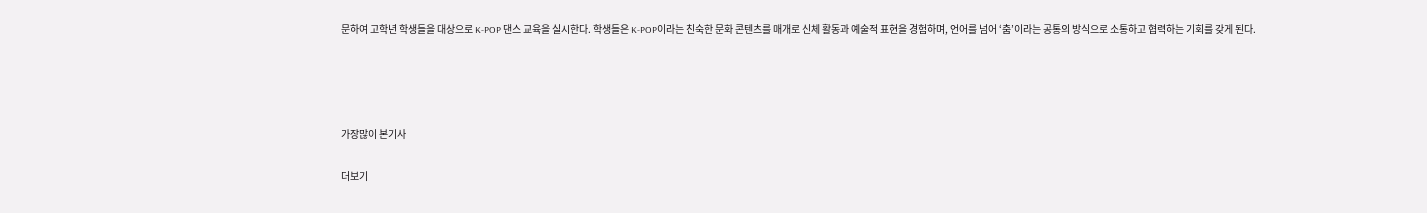문하여 고학년 학생들을 대상으로 K-POP 댄스 교육을 실시한다. 학생들은 K-POP이라는 친숙한 문화 콘텐츠를 매개로 신체 활동과 예술적 표현을 경험하며, 언어를 넘어 ‘춤’이라는 공통의 방식으로 소통하고 협력하는 기회를 갖게 된다.




가장많이 본기사

더보기